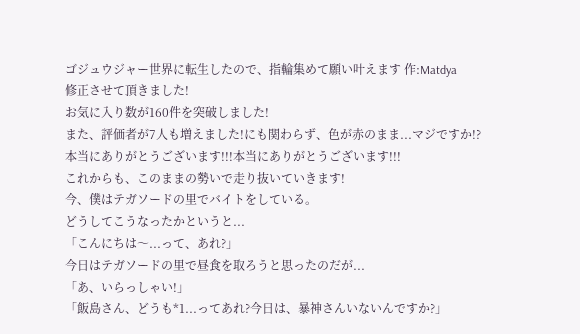ゴジュウジャー世界に転生したので、指輪集めて願い叶えます 作:Matdya
修正させて頂きました!
お気に入り数が160件を突破しました!
また、評価者が7人も増えました!にも関わらず、色が赤のまま...マジですか!?
本当にありがとうございます!!!本当にありがとうございます!!!
これからも、このままの勢いで走り抜いていきます!
今、僕はテガソードの里でバイトをしている。
どうしてこうなったかというと...
「こんにちは〜...って、あれ?」
今日はテガソードの里で昼食を取ろうと思ったのだが...
「あ、いらっしゃい!」
「飯島さん、どうも*1...ってあれ?今日は、暴神さんいないんですか?」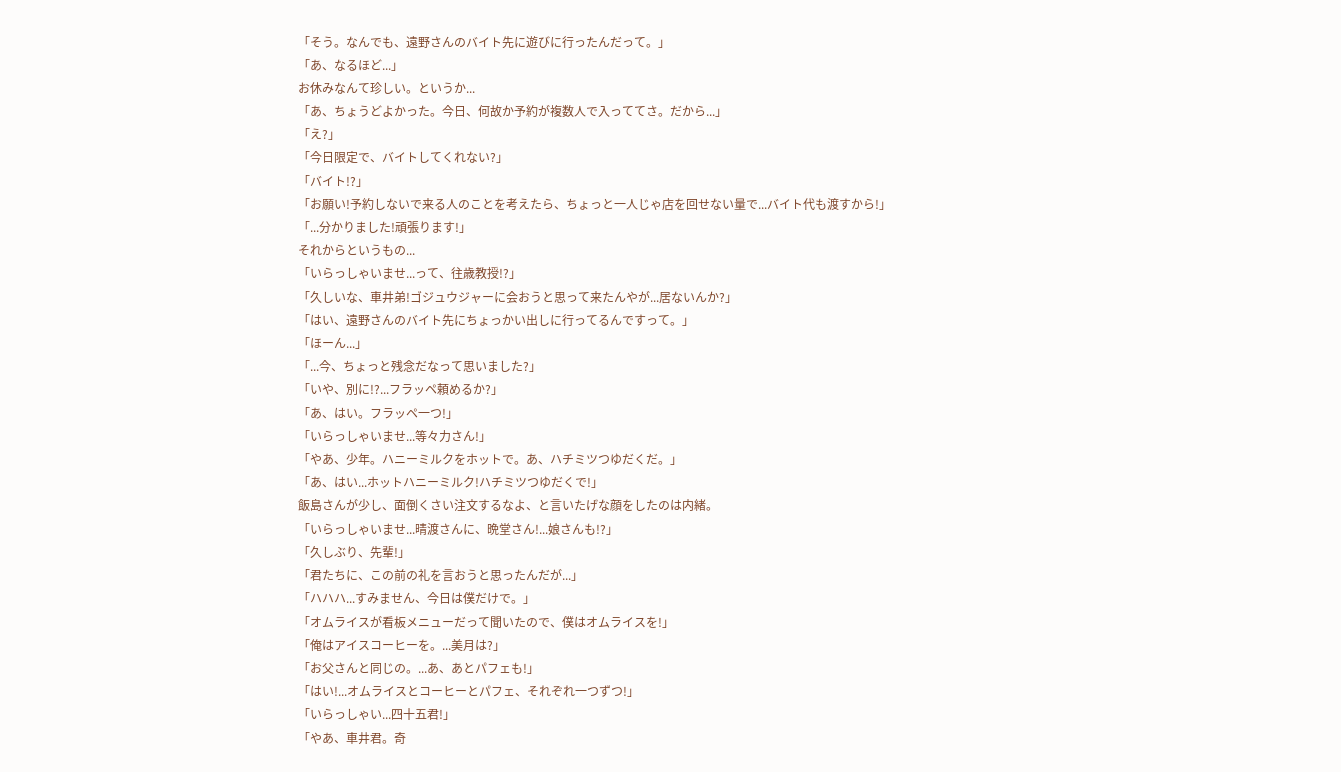「そう。なんでも、遠野さんのバイト先に遊びに行ったんだって。」
「あ、なるほど...」
お休みなんて珍しい。というか...
「あ、ちょうどよかった。今日、何故か予約が複数人で入っててさ。だから...」
「え?」
「今日限定で、バイトしてくれない?」
「バイト!?」
「お願い!予約しないで来る人のことを考えたら、ちょっと一人じゃ店を回せない量で...バイト代も渡すから!」
「...分かりました!頑張ります!」
それからというもの...
「いらっしゃいませ...って、往歳教授!?」
「久しいな、車井弟!ゴジュウジャーに会おうと思って来たんやが...居ないんか?」
「はい、遠野さんのバイト先にちょっかい出しに行ってるんですって。」
「ほーん...」
「...今、ちょっと残念だなって思いました?」
「いや、別に!?...フラッペ頼めるか?」
「あ、はい。フラッペ一つ!」
「いらっしゃいませ...等々力さん!」
「やあ、少年。ハニーミルクをホットで。あ、ハチミツつゆだくだ。」
「あ、はい...ホットハニーミルク!ハチミツつゆだくで!」
飯島さんが少し、面倒くさい注文するなよ、と言いたげな顔をしたのは内緒。
「いらっしゃいませ...晴渡さんに、晩堂さん!...娘さんも!?」
「久しぶり、先輩!」
「君たちに、この前の礼を言おうと思ったんだが...」
「ハハハ...すみません、今日は僕だけで。」
「オムライスが看板メニューだって聞いたので、僕はオムライスを!」
「俺はアイスコーヒーを。...美月は?」
「お父さんと同じの。...あ、あとパフェも!」
「はい!...オムライスとコーヒーとパフェ、それぞれ一つずつ!」
「いらっしゃい...四十五君!」
「やあ、車井君。奇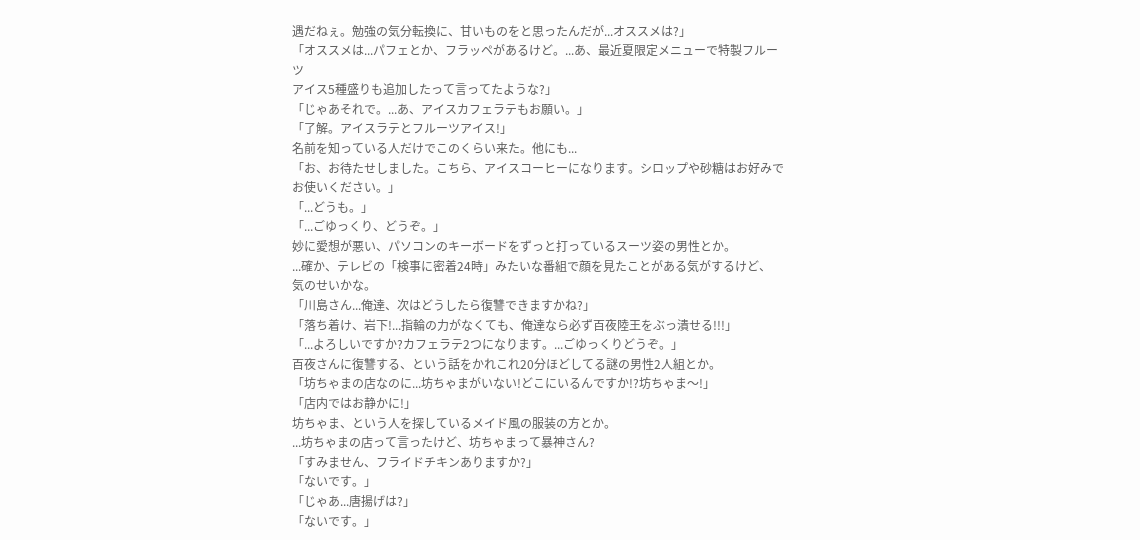遇だねぇ。勉強の気分転換に、甘いものをと思ったんだが...オススメは?」
「オススメは...パフェとか、フラッペがあるけど。...あ、最近夏限定メニューで特製フルーツ
アイス5種盛りも追加したって言ってたような?」
「じゃあそれで。...あ、アイスカフェラテもお願い。」
「了解。アイスラテとフルーツアイス!」
名前を知っている人だけでこのくらい来た。他にも...
「お、お待たせしました。こちら、アイスコーヒーになります。シロップや砂糖はお好みでお使いください。」
「...どうも。」
「...ごゆっくり、どうぞ。」
妙に愛想が悪い、パソコンのキーボードをずっと打っているスーツ姿の男性とか。
...確か、テレビの「検事に密着24時」みたいな番組で顔を見たことがある気がするけど、
気のせいかな。
「川島さん...俺達、次はどうしたら復讐できますかね?」
「落ち着け、岩下!...指輪の力がなくても、俺達なら必ず百夜陸王をぶっ潰せる!!!」
「...よろしいですか?カフェラテ2つになります。...ごゆっくりどうぞ。」
百夜さんに復讐する、という話をかれこれ20分ほどしてる謎の男性2人組とか。
「坊ちゃまの店なのに...坊ちゃまがいない!どこにいるんですか!?坊ちゃま〜!」
「店内ではお静かに!」
坊ちゃま、という人を探しているメイド風の服装の方とか。
...坊ちゃまの店って言ったけど、坊ちゃまって暴神さん?
「すみません、フライドチキンありますか?」
「ないです。」
「じゃあ...唐揚げは?」
「ないです。」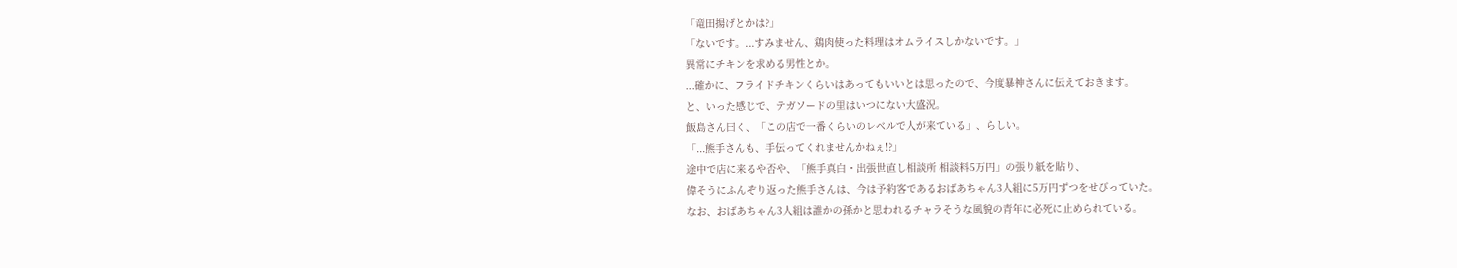「竜田揚げとかは?」
「ないです。...すみません、鶏肉使った料理はオムライスしかないです。」
異常にチキンを求める男性とか。
...確かに、フライドチキンくらいはあってもいいとは思ったので、今度暴神さんに伝えておきます。
と、いった感じで、テガソードの里はいつにない大盛況。
飯島さん曰く、「この店で一番くらいのレベルで人が来ている」、らしい。
「...熊手さんも、手伝ってくれませんかねぇ!?」
途中で店に来るや否や、「熊手真白・出張世直し相談所 相談料5万円」の張り紙を貼り、
偉そうにふんぞり返った熊手さんは、今は予約客であるおばあちゃん3人組に5万円ずつをせびっていた。
なお、おばあちゃん3人組は誰かの孫かと思われるチャラそうな風貌の青年に必死に止められている。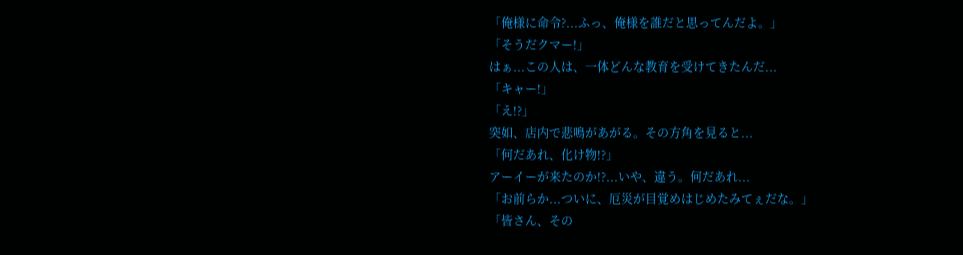「俺様に命令?...ふっ、俺様を誰だと思ってんだよ。」
「そうだクマー!」
はぁ...この人は、一体どんな教育を受けてきたんだ...
「キャー!」
「え!?」
突如、店内で悲鳴があがる。その方角を見ると...
「何だあれ、化け物!?」
アーイーが来たのか!?...いや、違う。何だあれ...
「お前らか...ついに、厄災が目覚めはじめたみてぇだな。」
「皆さん、その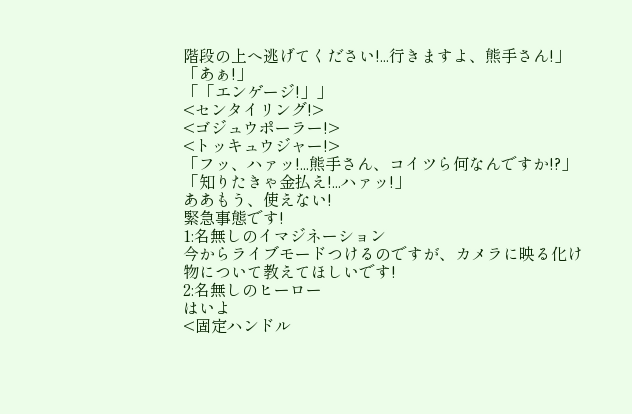階段の上へ逃げてください!...行きますよ、熊手さん!」
「あぁ!」
「「エンゲージ!」」
<センタイリング!>
<ゴジュウポーラー!>
<トッキュウジャー!>
「フッ、ハァッ!...熊手さん、コイツら何なんですか!?」
「知りたきゃ金払え!...ハァッ!」
ああもう、使えない!
緊急事態です!
1:名無しのイマジネーション
今からライブモードつけるのですが、カメラに映る化け物について教えてほしいです!
2:名無しのヒーロー
はいよ
<固定ハンドル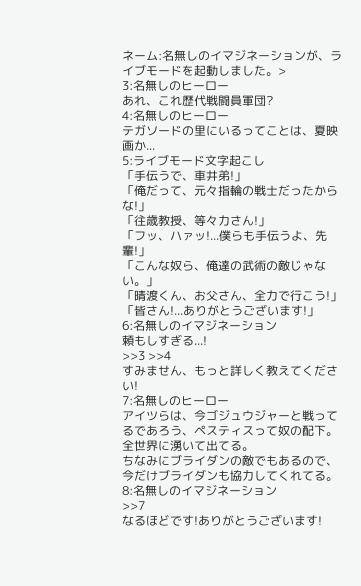ネーム:名無しのイマジネーションが、ライブモードを起動しました。>
3:名無しのヒーロー
あれ、これ歴代戦闘員軍団?
4:名無しのヒーロー
テガソードの里にいるってことは、夏映画か...
5:ライブモード文字起こし
「手伝うで、車井弟!」
「俺だって、元々指輪の戦士だったからな!」
「往歳教授、等々力さん!」
「フッ、ハァッ!...僕らも手伝うよ、先輩!」
「こんな奴ら、俺達の武術の敵じゃない。」
「晴渡くん、お父さん、全力で行こう!」
「皆さん!...ありがとうございます!」
6:名無しのイマジネーション
頼もしすぎる...!
>>3 >>4
すみません、もっと詳しく教えてください!
7:名無しのヒーロー
アイツらは、今ゴジュウジャーと戦ってるであろう、ペスティスって奴の配下。
全世界に湧いて出てる。
ちなみにブライダンの敵でもあるので、今だけブライダンも協力してくれてる。
8:名無しのイマジネーション
>>7
なるほどです!ありがとうございます!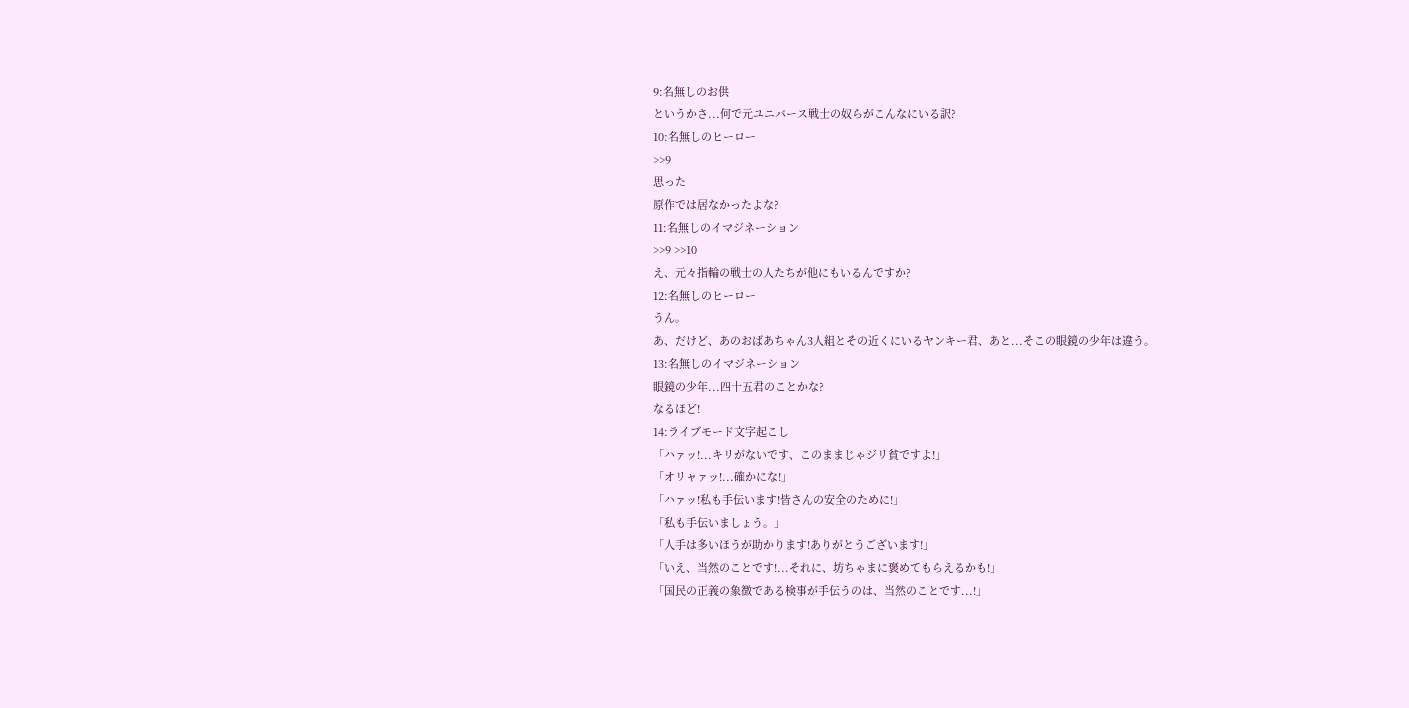9:名無しのお供
というかさ...何で元ユニバース戦士の奴らがこんなにいる訳?
10:名無しのヒーロー
>>9
思った
原作では居なかったよな?
11:名無しのイマジネーション
>>9 >>10
え、元々指輪の戦士の人たちが他にもいるんですか?
12:名無しのヒーロー
うん。
あ、だけど、あのおばあちゃん3人組とその近くにいるヤンキー君、あと...そこの眼鏡の少年は違う。
13:名無しのイマジネーション
眼鏡の少年...四十五君のことかな?
なるほど!
14:ライブモード文字起こし
「ハァッ!...キリがないです、このままじゃジリ貧ですよ!」
「オリャァッ!...確かにな!」
「ハァッ!私も手伝います!皆さんの安全のために!」
「私も手伝いましょう。」
「人手は多いほうが助かります!ありがとうございます!」
「いえ、当然のことです!...それに、坊ちゃまに褒めてもらえるかも!」
「国民の正義の象徴である検事が手伝うのは、当然のことです...!」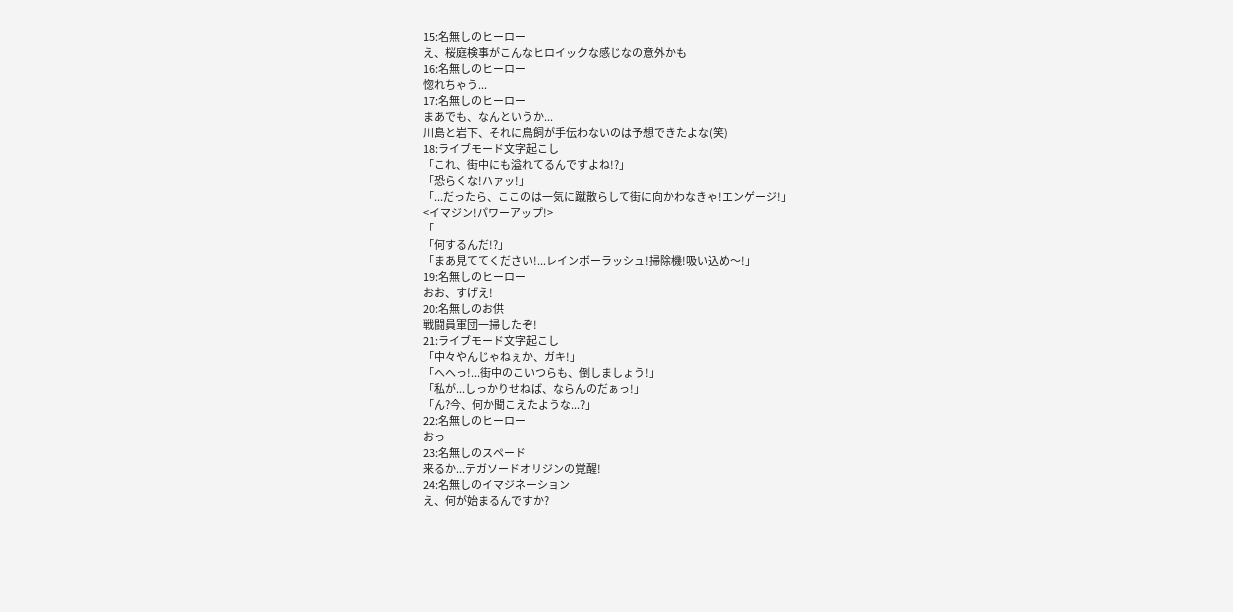15:名無しのヒーロー
え、桜庭検事がこんなヒロイックな感じなの意外かも
16:名無しのヒーロー
惚れちゃう...
17:名無しのヒーロー
まあでも、なんというか...
川島と岩下、それに鳥飼が手伝わないのは予想できたよな(笑)
18:ライブモード文字起こし
「これ、街中にも溢れてるんですよね!?」
「恐らくな!ハァッ!」
「...だったら、ここのは一気に蹴散らして街に向かわなきゃ!エンゲージ!」
<イマジン!パワーアップ!>
「
「何するんだ!?」
「まあ見ててください!...レインボーラッシュ!掃除機!吸い込め〜!」
19:名無しのヒーロー
おお、すげえ!
20:名無しのお供
戦闘員軍団一掃したぞ!
21:ライブモード文字起こし
「中々やんじゃねぇか、ガキ!」
「へへっ!...街中のこいつらも、倒しましょう!」
「私が...しっかりせねば、ならんのだぁっ!」
「ん?今、何か聞こえたような...?」
22:名無しのヒーロー
おっ
23:名無しのスペード
来るか...テガソードオリジンの覚醒!
24:名無しのイマジネーション
え、何が始まるんですか?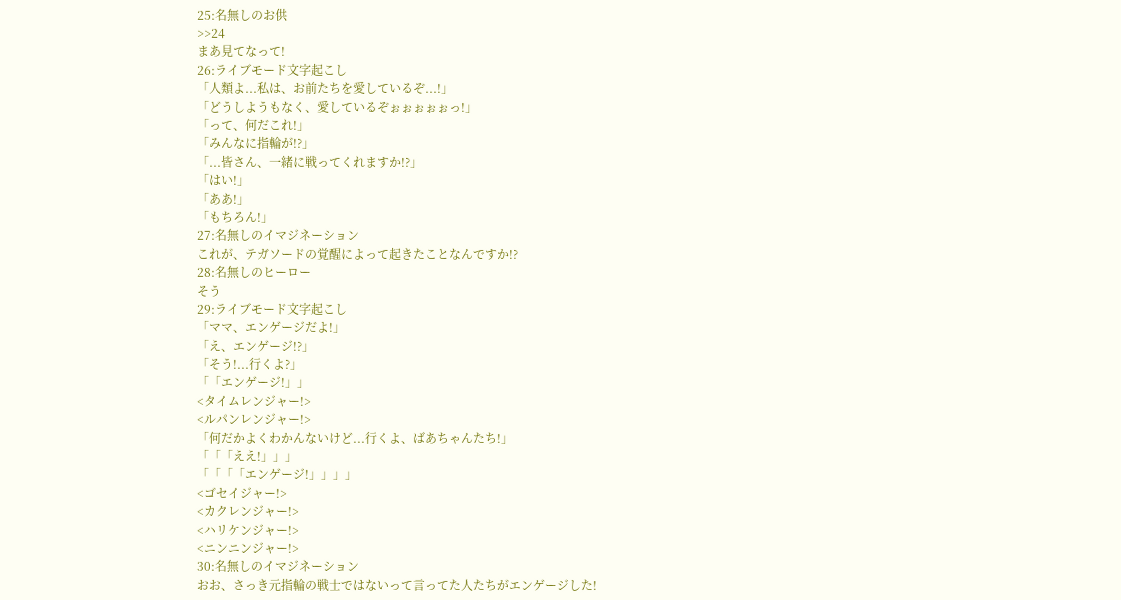25:名無しのお供
>>24
まあ見てなって!
26:ライブモード文字起こし
「人類よ...私は、お前たちを愛しているぞ...!」
「どうしようもなく、愛しているぞぉぉぉぉぉっ!」
「って、何だこれ!」
「みんなに指輪が!?」
「...皆さん、一緒に戦ってくれますか!?」
「はい!」
「ああ!」
「もちろん!」
27:名無しのイマジネーション
これが、テガソードの覚醒によって起きたことなんですか!?
28:名無しのヒーロー
そう
29:ライブモード文字起こし
「ママ、エンゲージだよ!」
「え、エンゲージ!?」
「そう!...行くよ?」
「「エンゲージ!」」
<タイムレンジャー!>
<ルパンレンジャー!>
「何だかよくわかんないけど...行くよ、ばあちゃんたち!」
「「「ええ!」」」
「「「「エンゲージ!」」」」
<ゴセイジャー!>
<カクレンジャー!>
<ハリケンジャー!>
<ニンニンジャー!>
30:名無しのイマジネーション
おお、さっき元指輪の戦士ではないって言ってた人たちがエンゲージした!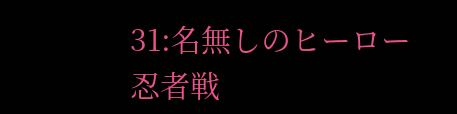31:名無しのヒーロー
忍者戦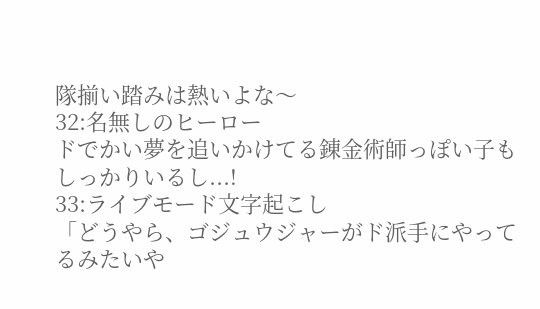隊揃い踏みは熱いよな〜
32:名無しのヒーロー
ドでかい夢を追いかけてる錬金術師っぽい子もしっかりいるし...!
33:ライブモード文字起こし
「どうやら、ゴジュウジャーがド派手にやってるみたいや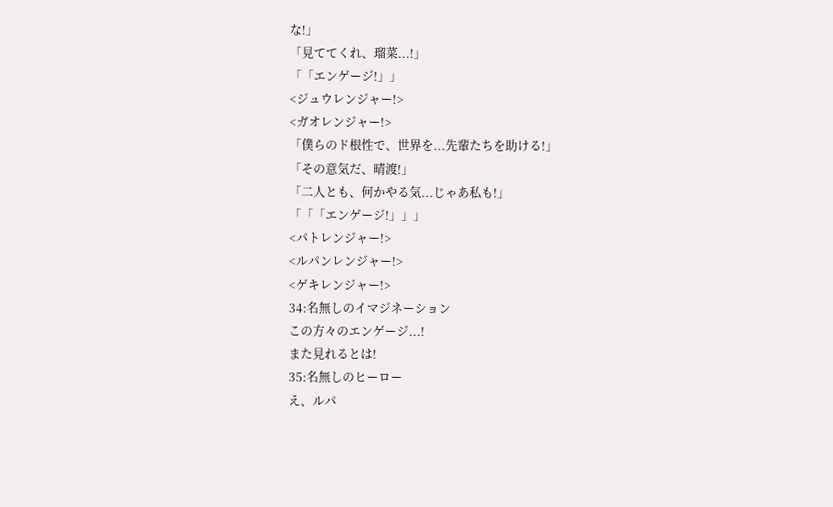な!」
「見ててくれ、瑠菜...!」
「「エンゲージ!」」
<ジュウレンジャー!>
<ガオレンジャー!>
「僕らのド根性で、世界を...先輩たちを助ける!」
「その意気だ、晴渡!」
「二人とも、何かやる気...じゃあ私も!」
「「「エンゲージ!」」」
<パトレンジャー!>
<ルパンレンジャー!>
<ゲキレンジャー!>
34:名無しのイマジネーション
この方々のエンゲージ...!
また見れるとは!
35:名無しのヒーロー
え、ルパ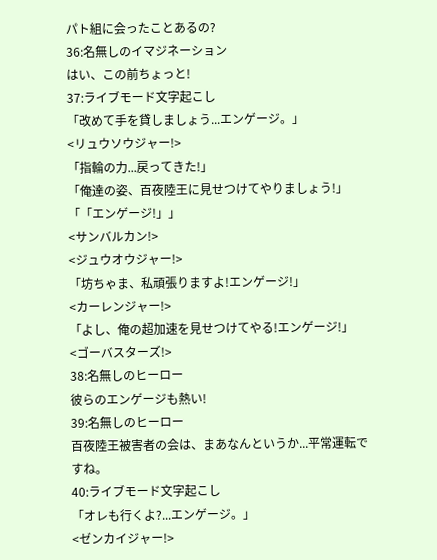パト組に会ったことあるの?
36:名無しのイマジネーション
はい、この前ちょっと!
37:ライブモード文字起こし
「改めて手を貸しましょう...エンゲージ。」
<リュウソウジャー!>
「指輪の力...戻ってきた!」
「俺達の姿、百夜陸王に見せつけてやりましょう!」
「「エンゲージ!」」
<サンバルカン!>
<ジュウオウジャー!>
「坊ちゃま、私頑張りますよ!エンゲージ!」
<カーレンジャー!>
「よし、俺の超加速を見せつけてやる!エンゲージ!」
<ゴーバスターズ!>
38:名無しのヒーロー
彼らのエンゲージも熱い!
39:名無しのヒーロー
百夜陸王被害者の会は、まあなんというか...平常運転ですね。
40:ライブモード文字起こし
「オレも行くよ?...エンゲージ。」
<ゼンカイジャー!>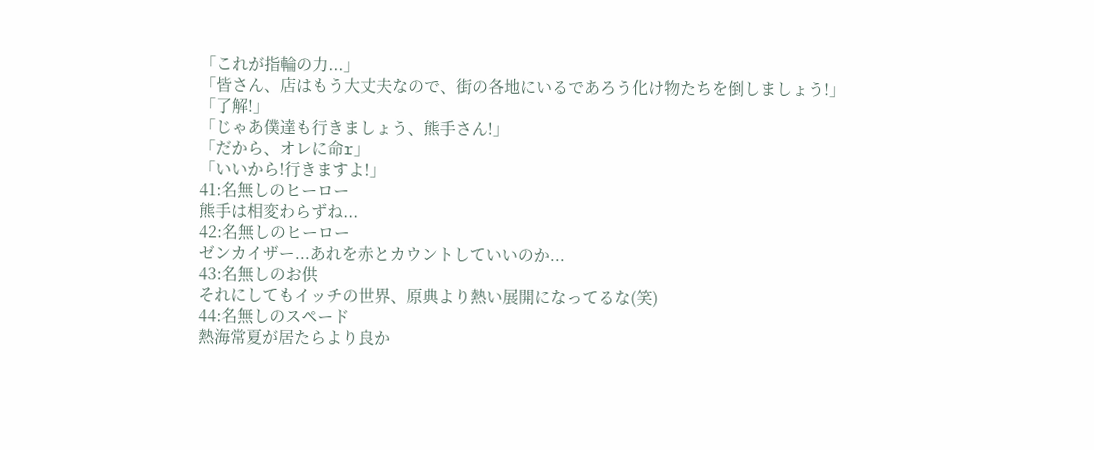「これが指輪の力...」
「皆さん、店はもう大丈夫なので、街の各地にいるであろう化け物たちを倒しましょう!」
「了解!」
「じゃあ僕達も行きましょう、熊手さん!」
「だから、オレに命r」
「いいから!行きますよ!」
41:名無しのヒーロー
熊手は相変わらずね...
42:名無しのヒーロー
ゼンカイザー...あれを赤とカウントしていいのか...
43:名無しのお供
それにしてもイッチの世界、原典より熱い展開になってるな(笑)
44:名無しのスペード
熱海常夏が居たらより良か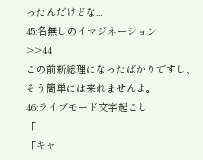ったんだけどな...
45:名無しのイマジネーション
>>44
この前新総理になったばかりですし、そう簡単には来れませんよ。
46:ライブモード文字起こし
「
「キャ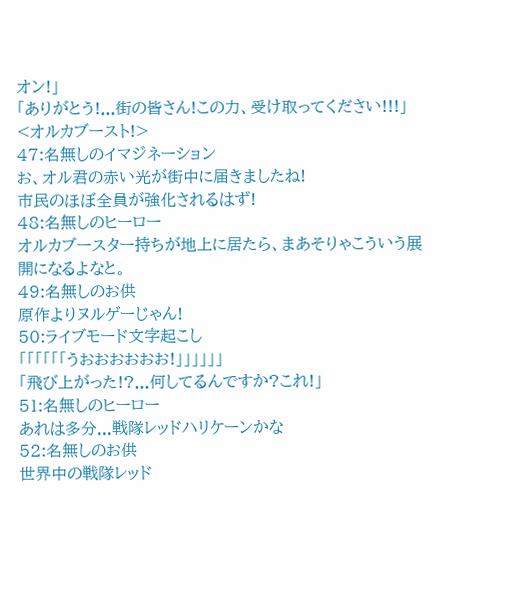オン!」
「ありがとう!...街の皆さん!この力、受け取ってください!!!」
<オルカブースト!>
47:名無しのイマジネーション
お、オル君の赤い光が街中に届きましたね!
市民のほぼ全員が強化されるはず!
48:名無しのヒーロー
オルカブースター持ちが地上に居たら、まあそりゃこういう展開になるよなと。
49:名無しのお供
原作よりヌルゲーじゃん!
50:ライブモード文字起こし
「「「「「「うおおおおおお!」」」」」」
「飛び上がった!?...何してるんですか?これ!」
51:名無しのヒーロー
あれは多分...戦隊レッドハリケーンかな
52:名無しのお供
世界中の戦隊レッド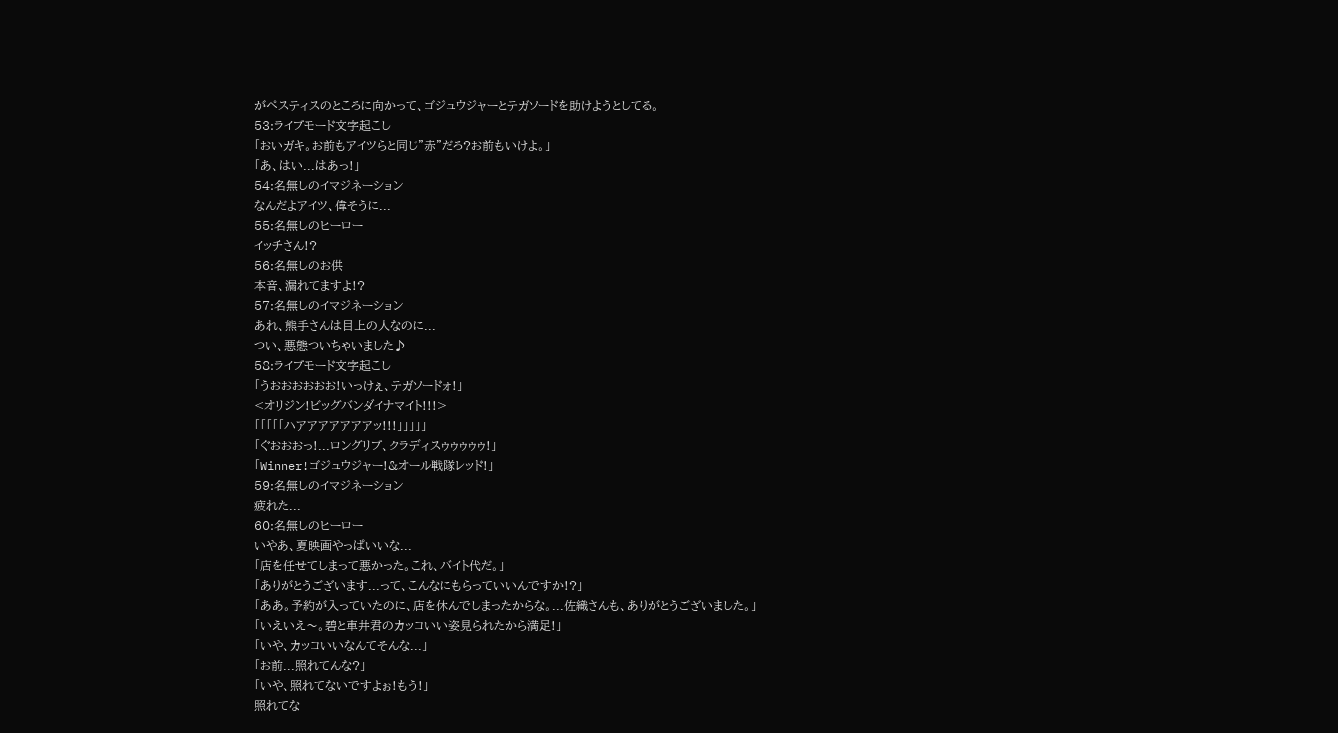がペスティスのところに向かって、ゴジュウジャーとテガソードを助けようとしてる。
53:ライブモード文字起こし
「おいガキ。お前もアイツらと同じ"赤"だろ?お前もいけよ。」
「あ、はい...はあっ!」
54:名無しのイマジネーション
なんだよアイツ、偉そうに...
55:名無しのヒーロー
イッチさん!?
56:名無しのお供
本音、漏れてますよ!?
57:名無しのイマジネーション
あれ、熊手さんは目上の人なのに...
つい、悪態ついちゃいました♪
58:ライブモード文字起こし
「うおおおおおお!いっけぇ、テガソードォ!」
<オリジン!ビッグバンダイナマイト!!!>
「「「「「ハアアアアアアアッ!!!」」」」」
「ぐおおおっ!...ロングリブ、クラディスゥゥゥゥゥ!」
「Winner!ゴジュウジャー!&オール戦隊レッド!」
59:名無しのイマジネーション
疲れた...
60:名無しのヒーロー
いやあ、夏映画やっぱいいな...
「店を任せてしまって悪かった。これ、バイト代だ。」
「ありがとうございます...って、こんなにもらっていいんですか!?」
「ああ。予約が入っていたのに、店を休んでしまったからな。...佐織さんも、ありがとうございました。」
「いえいえ〜。碧と車井君のカッコいい姿見られたから満足!」
「いや、カッコいいなんてそんな...」
「お前...照れてんな?」
「いや、照れてないですよぉ!もう!」
照れてな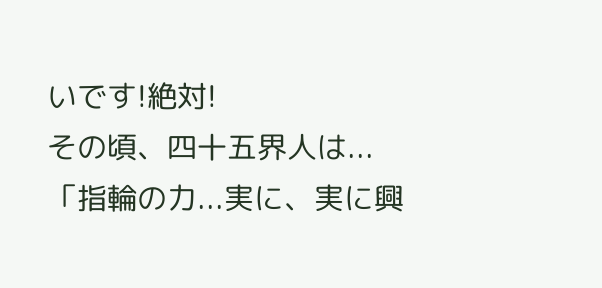いです!絶対!
その頃、四十五界人は...
「指輪の力...実に、実に興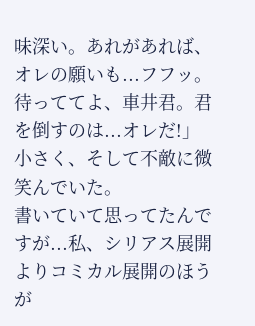味深い。あれがあれば、オレの願いも...フフッ。
待っててよ、車井君。君を倒すのは...オレだ!」
小さく、そして不敵に微笑んでいた。
書いていて思ってたんですが...私、シリアス展開よりコミカル展開のほうが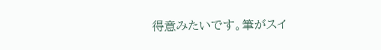得意みたいです。筆がスイ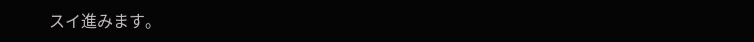スイ進みます。